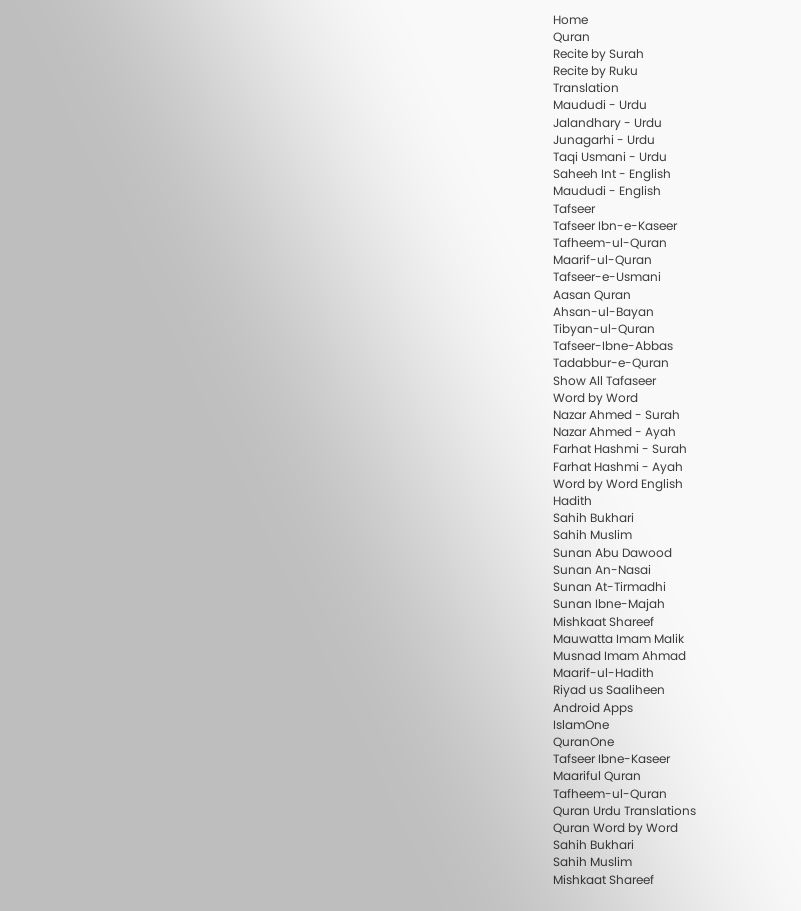Home
Quran
Recite by Surah
Recite by Ruku
Translation
Maududi - Urdu
Jalandhary - Urdu
Junagarhi - Urdu
Taqi Usmani - Urdu
Saheeh Int - English
Maududi - English
Tafseer
Tafseer Ibn-e-Kaseer
Tafheem-ul-Quran
Maarif-ul-Quran
Tafseer-e-Usmani
Aasan Quran
Ahsan-ul-Bayan
Tibyan-ul-Quran
Tafseer-Ibne-Abbas
Tadabbur-e-Quran
Show All Tafaseer
Word by Word
Nazar Ahmed - Surah
Nazar Ahmed - Ayah
Farhat Hashmi - Surah
Farhat Hashmi - Ayah
Word by Word English
Hadith
Sahih Bukhari
Sahih Muslim
Sunan Abu Dawood
Sunan An-Nasai
Sunan At-Tirmadhi
Sunan Ibne-Majah
Mishkaat Shareef
Mauwatta Imam Malik
Musnad Imam Ahmad
Maarif-ul-Hadith
Riyad us Saaliheen
Android Apps
IslamOne
QuranOne
Tafseer Ibne-Kaseer
Maariful Quran
Tafheem-ul-Quran
Quran Urdu Translations
Quran Word by Word
Sahih Bukhari
Sahih Muslim
Mishkaat Shareef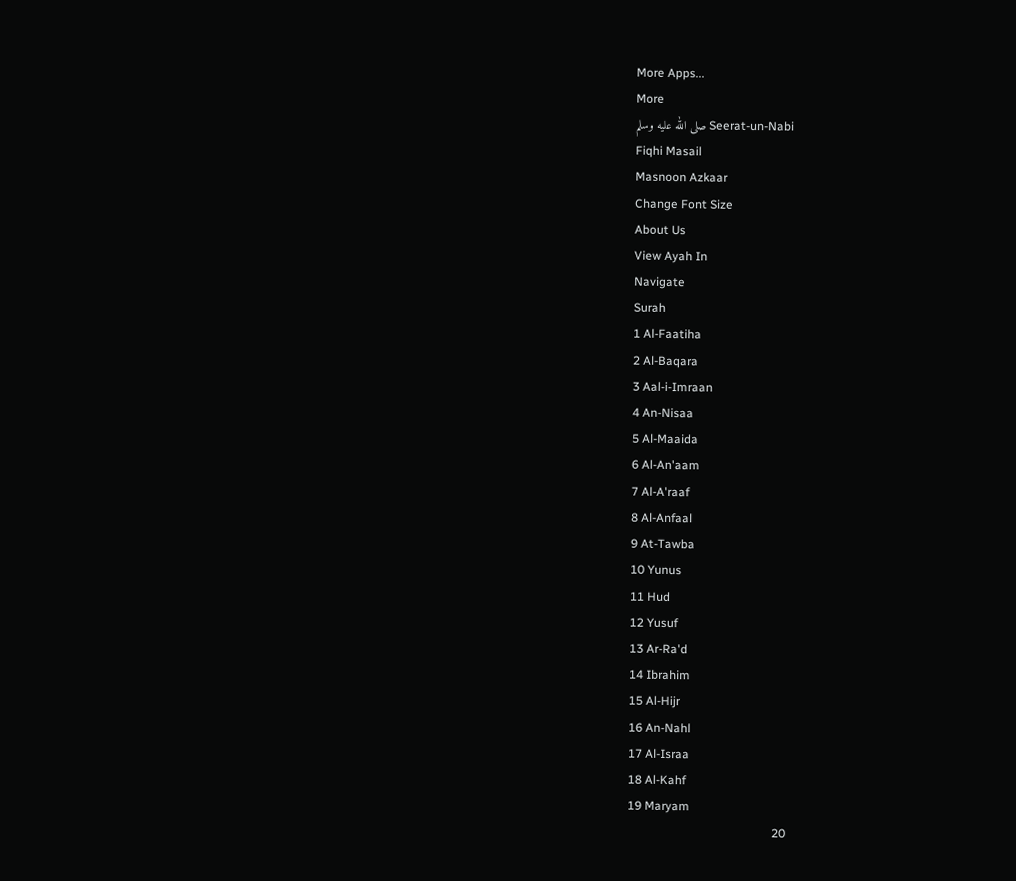More Apps...
More
Seerat-un-Nabi صلى الله عليه وسلم
Fiqhi Masail
Masnoon Azkaar
Change Font Size
About Us
View Ayah In
Navigate
Surah
1 Al-Faatiha
2 Al-Baqara
3 Aal-i-Imraan
4 An-Nisaa
5 Al-Maaida
6 Al-An'aam
7 Al-A'raaf
8 Al-Anfaal
9 At-Tawba
10 Yunus
11 Hud
12 Yusuf
13 Ar-Ra'd
14 Ibrahim
15 Al-Hijr
16 An-Nahl
17 Al-Israa
18 Al-Kahf
19 Maryam
20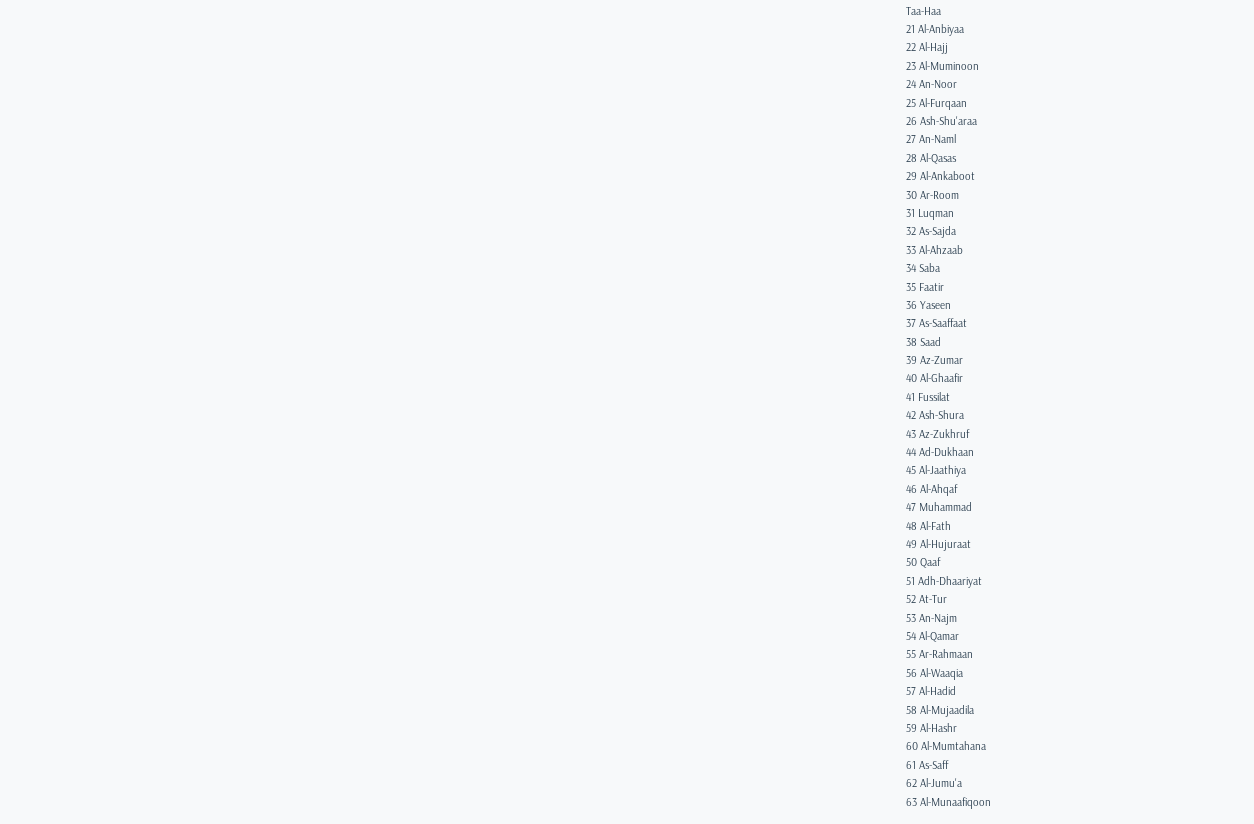Taa-Haa
21 Al-Anbiyaa
22 Al-Hajj
23 Al-Muminoon
24 An-Noor
25 Al-Furqaan
26 Ash-Shu'araa
27 An-Naml
28 Al-Qasas
29 Al-Ankaboot
30 Ar-Room
31 Luqman
32 As-Sajda
33 Al-Ahzaab
34 Saba
35 Faatir
36 Yaseen
37 As-Saaffaat
38 Saad
39 Az-Zumar
40 Al-Ghaafir
41 Fussilat
42 Ash-Shura
43 Az-Zukhruf
44 Ad-Dukhaan
45 Al-Jaathiya
46 Al-Ahqaf
47 Muhammad
48 Al-Fath
49 Al-Hujuraat
50 Qaaf
51 Adh-Dhaariyat
52 At-Tur
53 An-Najm
54 Al-Qamar
55 Ar-Rahmaan
56 Al-Waaqia
57 Al-Hadid
58 Al-Mujaadila
59 Al-Hashr
60 Al-Mumtahana
61 As-Saff
62 Al-Jumu'a
63 Al-Munaafiqoon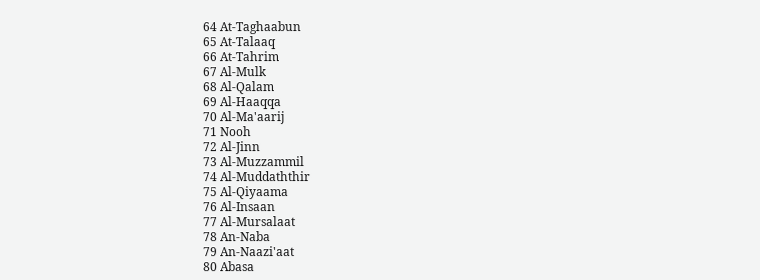64 At-Taghaabun
65 At-Talaaq
66 At-Tahrim
67 Al-Mulk
68 Al-Qalam
69 Al-Haaqqa
70 Al-Ma'aarij
71 Nooh
72 Al-Jinn
73 Al-Muzzammil
74 Al-Muddaththir
75 Al-Qiyaama
76 Al-Insaan
77 Al-Mursalaat
78 An-Naba
79 An-Naazi'aat
80 Abasa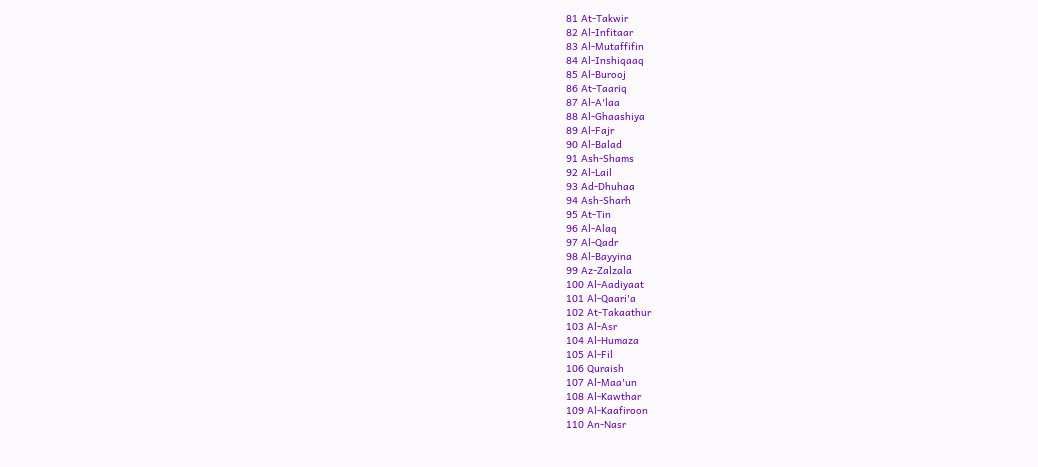81 At-Takwir
82 Al-Infitaar
83 Al-Mutaffifin
84 Al-Inshiqaaq
85 Al-Burooj
86 At-Taariq
87 Al-A'laa
88 Al-Ghaashiya
89 Al-Fajr
90 Al-Balad
91 Ash-Shams
92 Al-Lail
93 Ad-Dhuhaa
94 Ash-Sharh
95 At-Tin
96 Al-Alaq
97 Al-Qadr
98 Al-Bayyina
99 Az-Zalzala
100 Al-Aadiyaat
101 Al-Qaari'a
102 At-Takaathur
103 Al-Asr
104 Al-Humaza
105 Al-Fil
106 Quraish
107 Al-Maa'un
108 Al-Kawthar
109 Al-Kaafiroon
110 An-Nasr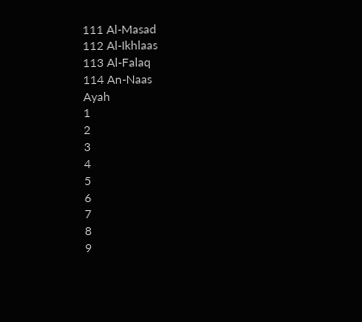111 Al-Masad
112 Al-Ikhlaas
113 Al-Falaq
114 An-Naas
Ayah
1
2
3
4
5
6
7
8
9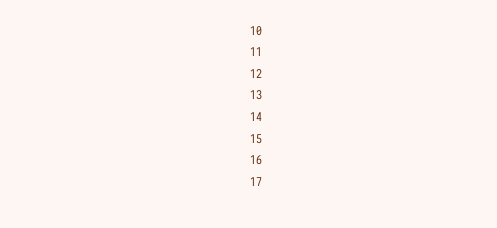10
11
12
13
14
15
16
17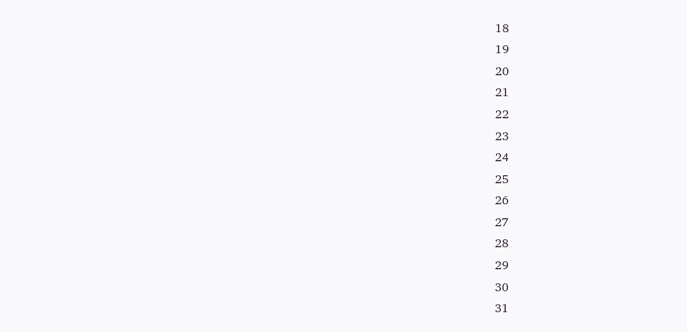18
19
20
21
22
23
24
25
26
27
28
29
30
31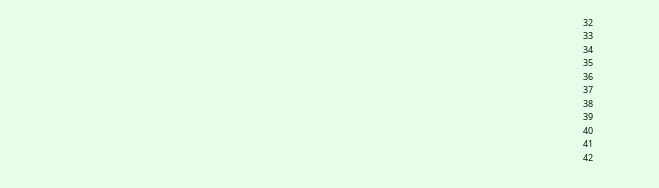32
33
34
35
36
37
38
39
40
41
42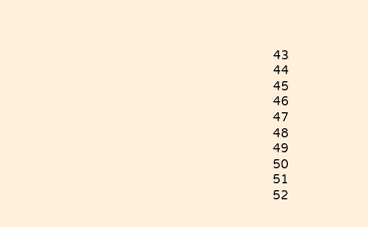43
44
45
46
47
48
49
50
51
52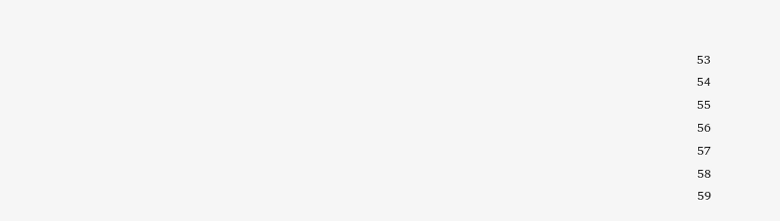53
54
55
56
57
58
59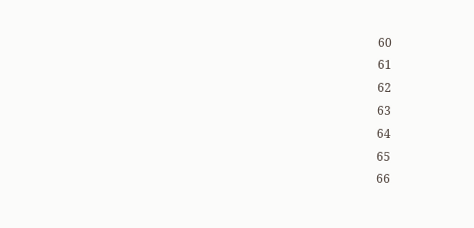60
61
62
63
64
65
66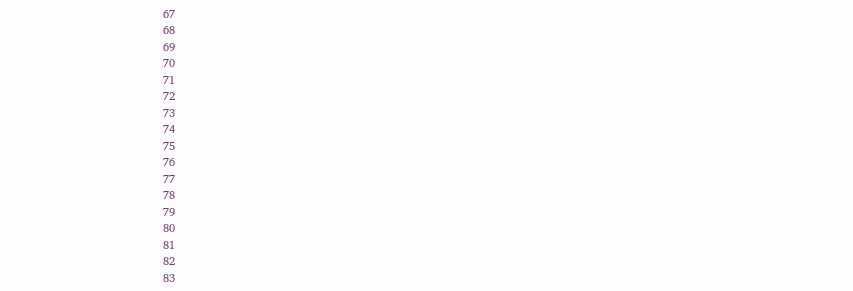67
68
69
70
71
72
73
74
75
76
77
78
79
80
81
82
83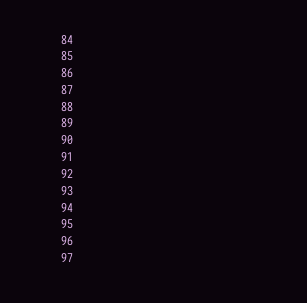84
85
86
87
88
89
90
91
92
93
94
95
96
97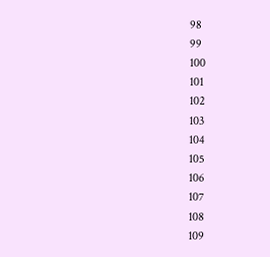98
99
100
101
102
103
104
105
106
107
108
109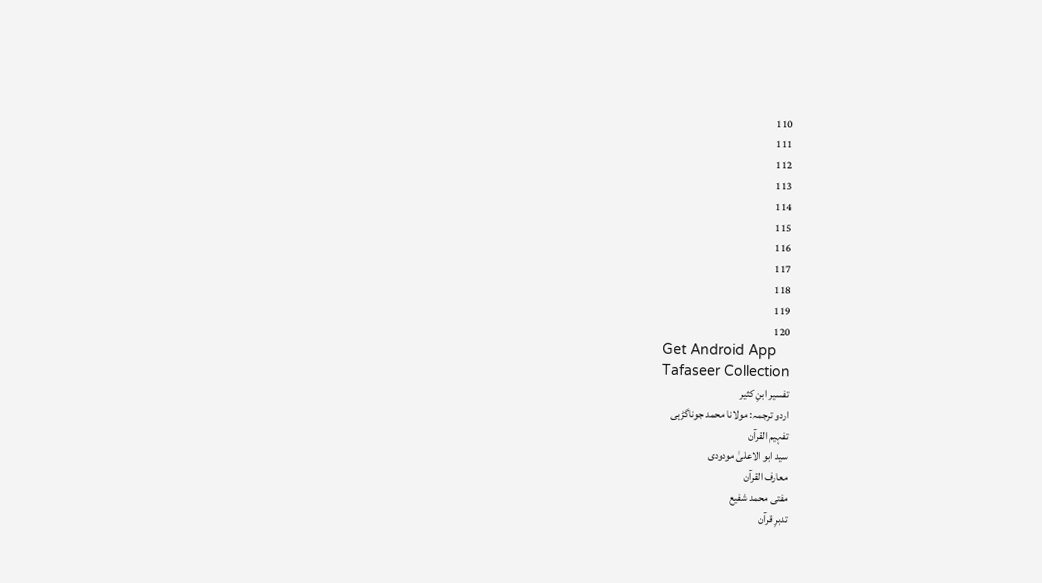110
111
112
113
114
115
116
117
118
119
120
Get Android App
Tafaseer Collection
تفسیر ابنِ کثیر
اردو ترجمہ: مولانا محمد جوناگڑہی
تفہیم القرآن
سید ابو الاعلیٰ مودودی
معارف القرآن
مفتی محمد شفیع
تدبرِ قرآن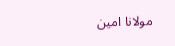مولانا امین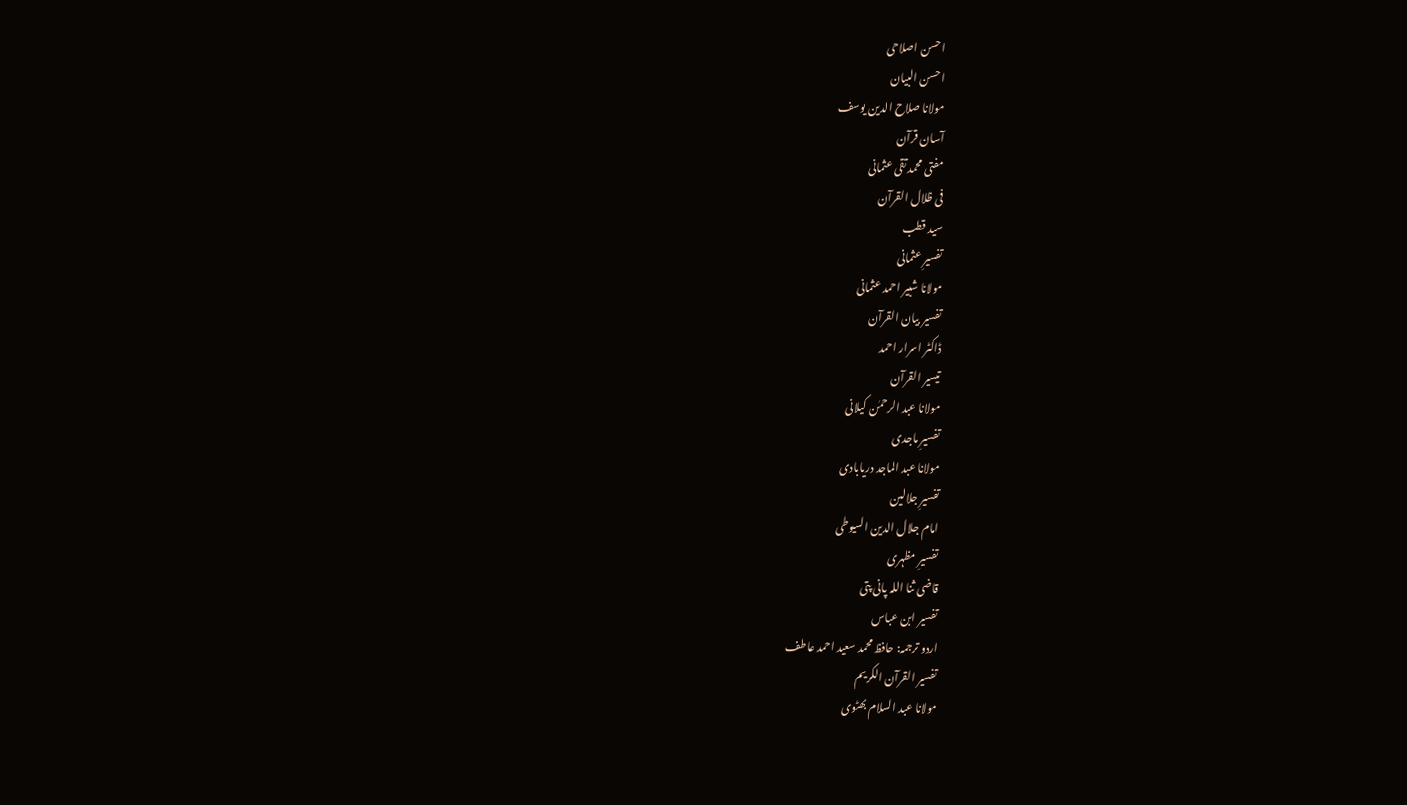احسن اصلاحی
احسن البیان
مولانا صلاح الدین یوسف
آسان قرآن
مفتی محمد تقی عثمانی
فی ظلال القرآن
سید قطب
تفسیرِ عثمانی
مولانا شبیر احمد عثمانی
تفسیر بیان القرآن
ڈاکٹر اسرار احمد
تیسیر القرآن
مولانا عبد الرحمٰن کیلانی
تفسیرِ ماجدی
مولانا عبد الماجد دریابادی
تفسیرِ جلالین
امام جلال الدین السیوطی
تفسیرِ مظہری
قاضی ثنا اللہ پانی پتی
تفسیر ابن عباس
اردو ترجمہ: حافظ محمد سعید احمد عاطف
تفسیر القرآن الکریم
مولانا عبد السلام بھٹوی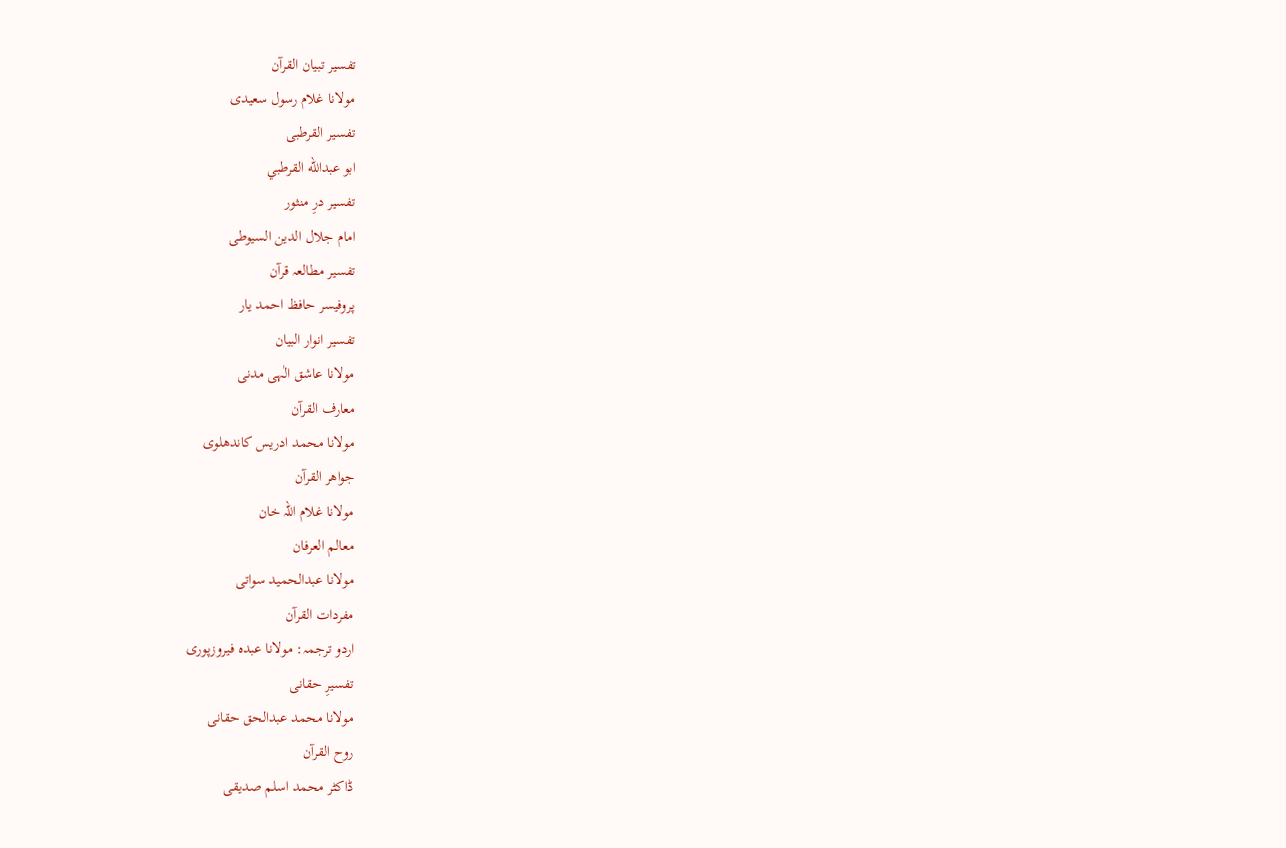تفسیر تبیان القرآن
مولانا غلام رسول سعیدی
تفسیر القرطبی
ابو عبدالله القرطبي
تفسیر درِ منثور
امام جلال الدین السیوطی
تفسیر مطالعہ قرآن
پروفیسر حافظ احمد یار
تفسیر انوار البیان
مولانا عاشق الٰہی مدنی
معارف القرآن
مولانا محمد ادریس کاندھلوی
جواھر القرآن
مولانا غلام اللہ خان
معالم العرفان
مولانا عبدالحمید سواتی
مفردات القرآن
اردو ترجمہ: مولانا عبدہ فیروزپوری
تفسیرِ حقانی
مولانا محمد عبدالحق حقانی
روح القرآن
ڈاکٹر محمد اسلم صدیقی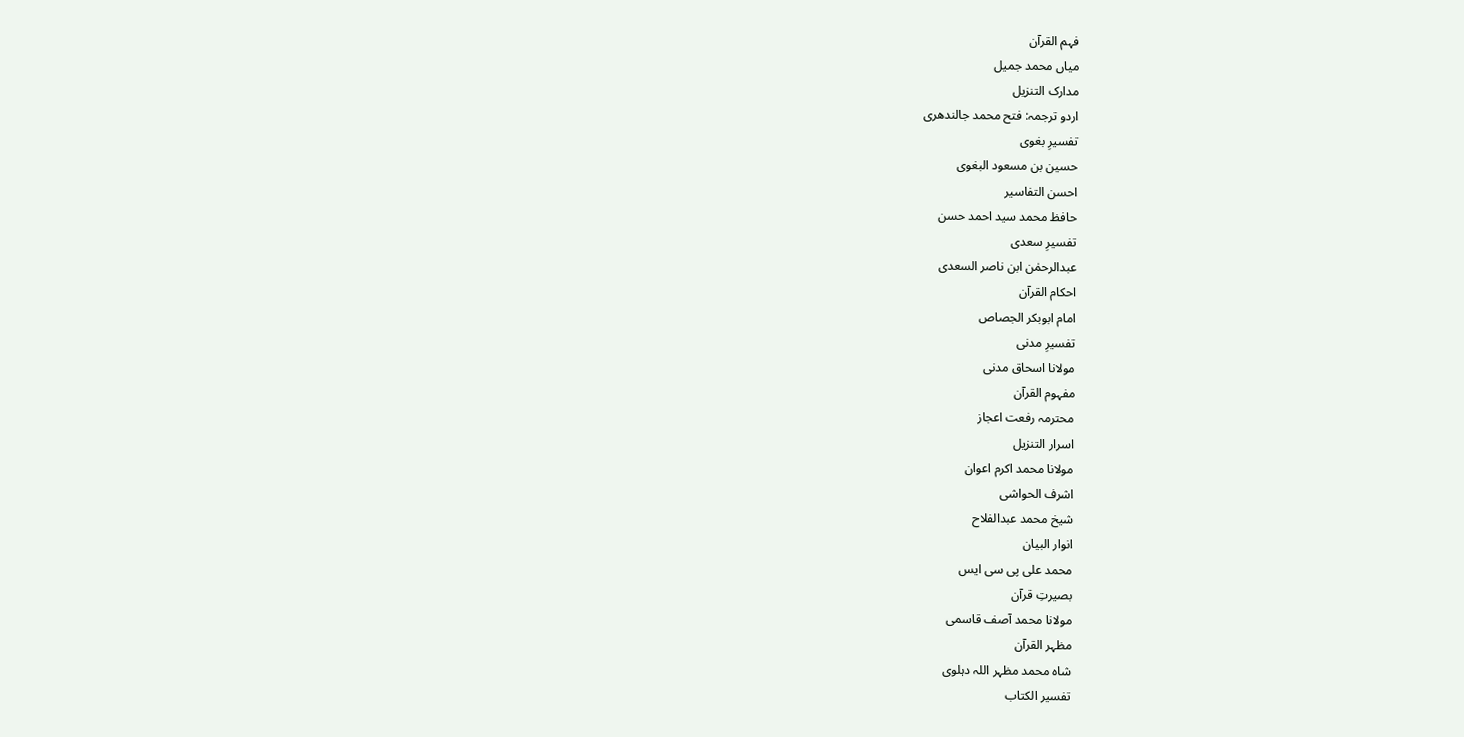فہم القرآن
میاں محمد جمیل
مدارک التنزیل
اردو ترجمہ: فتح محمد جالندھری
تفسیرِ بغوی
حسین بن مسعود البغوی
احسن التفاسیر
حافظ محمد سید احمد حسن
تفسیرِ سعدی
عبدالرحمٰن ابن ناصر السعدی
احکام القرآن
امام ابوبکر الجصاص
تفسیرِ مدنی
مولانا اسحاق مدنی
مفہوم القرآن
محترمہ رفعت اعجاز
اسرار التنزیل
مولانا محمد اکرم اعوان
اشرف الحواشی
شیخ محمد عبدالفلاح
انوار البیان
محمد علی پی سی ایس
بصیرتِ قرآن
مولانا محمد آصف قاسمی
مظہر القرآن
شاہ محمد مظہر اللہ دہلوی
تفسیر الکتاب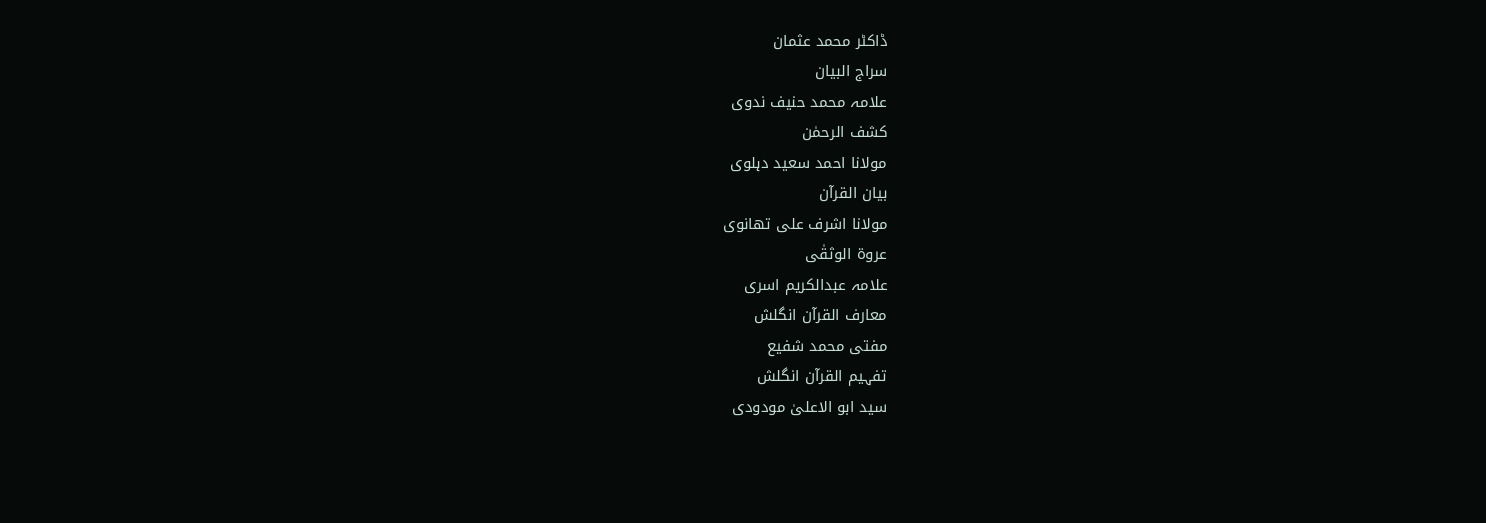ڈاکٹر محمد عثمان
سراج البیان
علامہ محمد حنیف ندوی
کشف الرحمٰن
مولانا احمد سعید دہلوی
بیان القرآن
مولانا اشرف علی تھانوی
عروۃ الوثقٰی
علامہ عبدالکریم اسری
معارف القرآن انگلش
مفتی محمد شفیع
تفہیم القرآن انگلش
سید ابو الاعلیٰ مودودی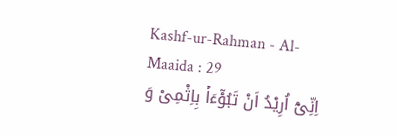Kashf-ur-Rahman - Al-Maaida : 29
اِنِّیْۤ اُرِیْدُ اَنْ تَبُوْٓءَاۡ بِاِثْمِیْ وَ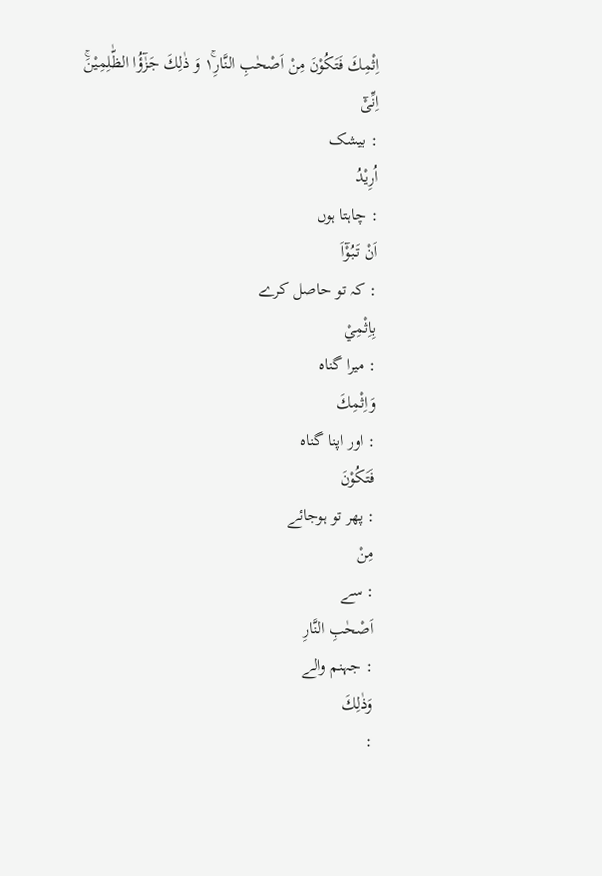اِثْمِكَ فَتَكُوْنَ مِنْ اَصْحٰبِ النَّارِ١ۚ وَ ذٰلِكَ جَزٰٓؤُا الظّٰلِمِیْنَۚ
اِنِّىْٓ
: بیشک
اُرِيْدُ
: چاہتا ہوں
اَنْ تَبُوْٓاَ
: کہ تو حاصل کرے
بِاِثْمِيْ
: میرا گناہ
وَاِثْمِكَ
: اور اپنا گناہ
فَتَكُوْنَ
: پھر تو ہوجائے
مِنْ
: سے
اَصْحٰبِ النَّارِ
: جہنم والے
وَذٰلِكَ
: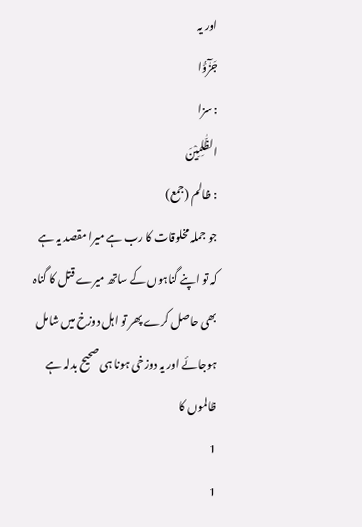اور یہ
جَزٰٓؤُا
: سزا
الظّٰلِمِيْنَ
: ظالم (جمع)
جو جملہ مخلوقات کا رب ہے میرا مقصد یہ ہے کہ تو اپنے گناہوں کے ساتھ میرے قتل کا گناہ بھی حاصل کرے پھر تو اہل دوزخ میں شامل ہوجائے اور یہ دوزخی ہونا ہی صحیح بدلہ ہے ظالموں کا
1
1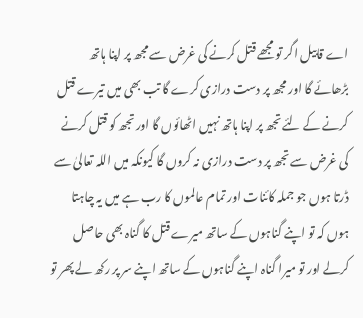اے قابیل اگر تو مجھے قتل کرنے کی غرض سے مجھ پر اپنا ہاتھ بڑھائے گا اور مجھ پر دست درازی کرے گا تب بھی میں تیرے قتل کرنے کے لئے تجھ پر اپنا ہاتھ نہیں اٹھائوں گا اور تجھ کو قتل کرنے کی غرض سے تجھ پر دست درازی نہ کروں گا کیونکہ میں اللہ تعالیٰ سے ڈرتا ہوں جو جملہ کائنات اور تمام عالموں کا رب ہے میں یہ چاہتا ہوں کہ تو اپنے گناہوں کے ساتھ میرے قتل کا گناہ بھی حاصل کرلے اور تو میرا گناہ اپنے گناہوں کے ساتھ اپنے سر پر رکھ لے پھر تو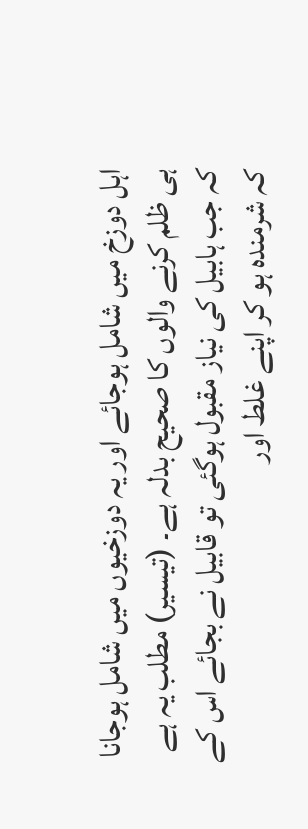اہل دوزخ میں شامل ہوجائے اور یہ دوزخیوں میں شامل ہوجانا ہی ظلم کرنے والوں کا صحیح بدلہ ہے۔ (تیسیر) مطلب یہ ہے کہ جب ہابیل کی نیاز مقبول ہوگئی تو قابیل نے بجائے اس کے کہ شرمندہ ہو کر اپنے غلط اور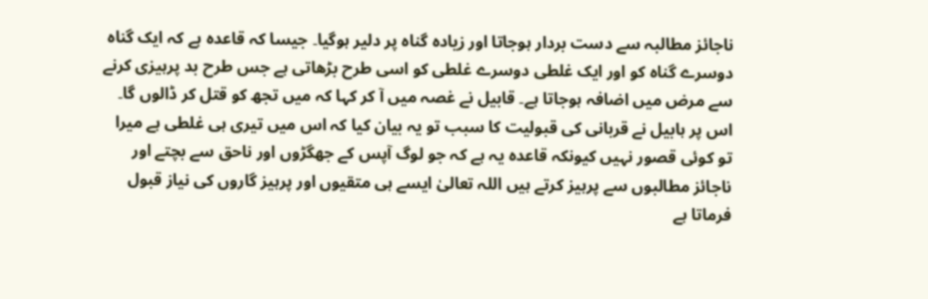ناجائز مطالبہ سے دست بردار ہوجاتا اور زیادہ گناہ پر دلیر ہوگیا۔ جیسا کہ قاعدہ ہے کہ ایک گناہ دوسرے گناہ کو اور ایک غلطی دوسرے غلطی کو اسی طرح بڑھاتی ہے جس طرح بد پرہیزی کرنے سے مرض میں اضافہ ہوجاتا ہے۔ قابیل نے غصہ میں آ کر کہا کہ میں تجھ کو قتل کر ڈالوں گا۔ اس پر ہابیل نے قربانی کی قبولیت کا سبب تو یہ بیان کیا کہ اس میں تیری ہی غلطی ہے میرا تو کوئی قصور نہیں کیونکہ قاعدہ یہ ہے کہ جو لوگ آپس کے جھگڑوں اور ناحق سے بچتے اور ناجائز مطالبوں سے پرہیز کرتے ہیں اللہ تعالیٰ ایسے ہی متقیوں اور پرہیز گاروں کی نیاز قبول فرماتا ہے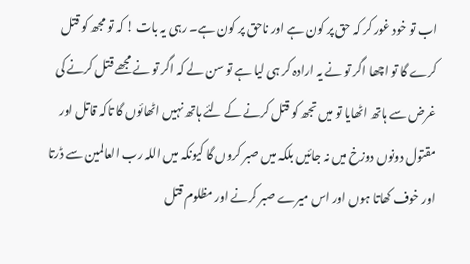اب تو خود غور کر کہ حق پر کون ہے اور ناحق پر کون ہے۔ رہی یہ بات ! کہ تو مجھ کو قتل کرے گا تو اچھا اگر تو نے یہ ارادہ کر ہی لیا ہے تو سن لے کہ اگر تو نے مجھے قتل کرنے کی غرض سے ہاتھ اٹھایا تو میں تجھ کو قتل کرنے کے لئے ہاتھ نہیں اٹھائوں گا تاکہ قاتل اور مقتول دونوں دوزخ میں نہ جائیں بلکہ میں صبر کروں گا کیونکہ میں اللہ رب العالمین سے ڈرتا اور خوف کھاتا ہوں اور اس میرے صبر کرنے اور مظلوم قتل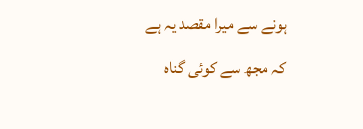ہونے سے میرا مقصد یہ ہے کہ مجھ سے کوئی گناہ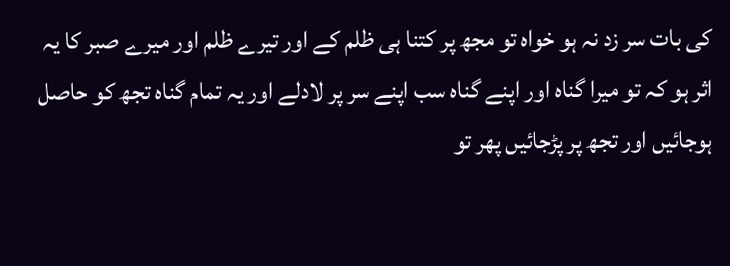کی بات سر زد نہ ہو خواہ تو مجھ پر کتنا ہی ظلم کے اور تیرے ظلم اور میرے صبر کا یہ اثر ہو کہ تو میرا گناہ اور اپنے گناہ سب اپنے سر پر لادلے اور یہ تمام گناہ تجھ کو حاصل ہوجائیں اور تجھ پر پڑجائیں پھر تو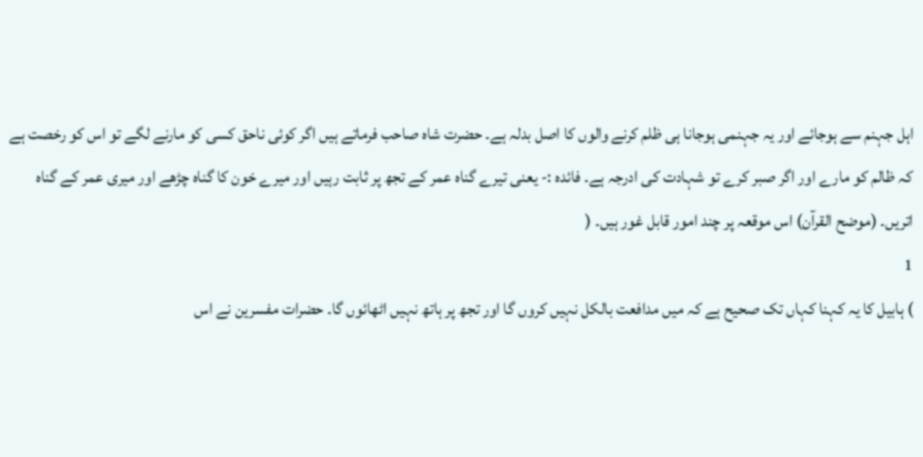اہل جہنم سے ہوجائے اور یہ جہنمی ہوجانا ہی ظلم کرنے والوں کا اصل بدلہ ہے۔ حضرت شاہ صاحب فرماتے ہیں اگر کوئی ناحق کسی کو مارنے لگے تو اس کو رخصت ہے کہ ظالم کو مارے اور اگر صبر کرے تو شہادت کی ادرجہ ہے۔ فائدہ :- یعنی تیرے گناہ عمر کے تجھ پر ثابت رہیں اور میرے خون کا گناہ چڑھے اور میری عمر کے گناہ اتریں۔ (موضح القرآن) اس موقعہ پر چند امور قابل غور ہیں۔ (
1
) ہابیل کا یہ کہنا کہاں تک صحیح ہے کہ میں مدافعت بالکل نہیں کروں گا اور تجھ پر ہاتھ نہیں اٹھائوں گا۔ حضرات مفسرین نے اس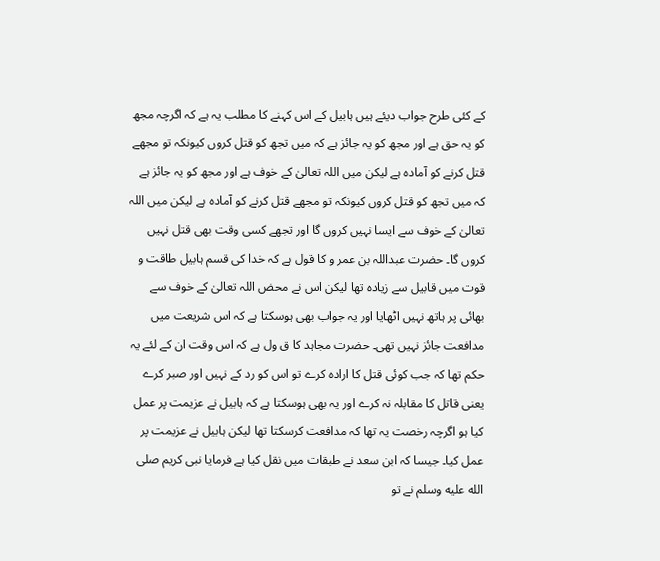کے کئی طرح جواب دیئے ہیں ہابیل کے اس کہنے کا مطلب یہ ہے کہ اگرچہ مجھ کو یہ حق ہے اور مجھ کو یہ جائز ہے کہ میں تجھ کو قتل کروں کیونکہ تو مجھے قتل کرنے کو آمادہ ہے لیکن میں اللہ تعالیٰ کے خوف ہے اور مجھ کو یہ جائز ہے کہ میں تجھ کو قتل کروں کیونکہ تو مجھے قتل کرنے کو آمادہ ہے لیکن میں اللہ تعالیٰ کے خوف سے ایسا نہیں کروں گا اور تجھے کسی وقت بھی قتل نہیں کروں گا۔ حضرت عبداللہ بن عمر و کا قول ہے کہ خدا کی قسم ہابیل طاقت و قوت میں قابیل سے زیادہ تھا لیکن اس نے محض اللہ تعالیٰ کے خوف سے بھائی پر ہاتھ نہیں اٹھایا اور یہ جواب بھی ہوسکتا ہے کہ اس شریعت میں مدافعت جائز نہیں تھی۔ حضرت مجاہد کا ق ول ہے کہ اس وقت ان کے لئے یہ حکم تھا کہ جب کوئی قتل کا ارادہ کرے تو اس کو رد کے نہیں اور صبر کرے یعنی قاتل کا مقابلہ نہ کرے اور یہ بھی ہوسکتا ہے کہ ہابیل نے عزیمت پر عمل کیا ہو اگرچہ رخصت یہ تھا کہ مدافعت کرسکتا تھا لیکن ہابیل نے عزیمت پر عمل کیا۔ جیسا کہ ابن سعد نے طبقات میں نقل کیا ہے فرمایا نبی کریم صلى الله عليه وسلم نے تو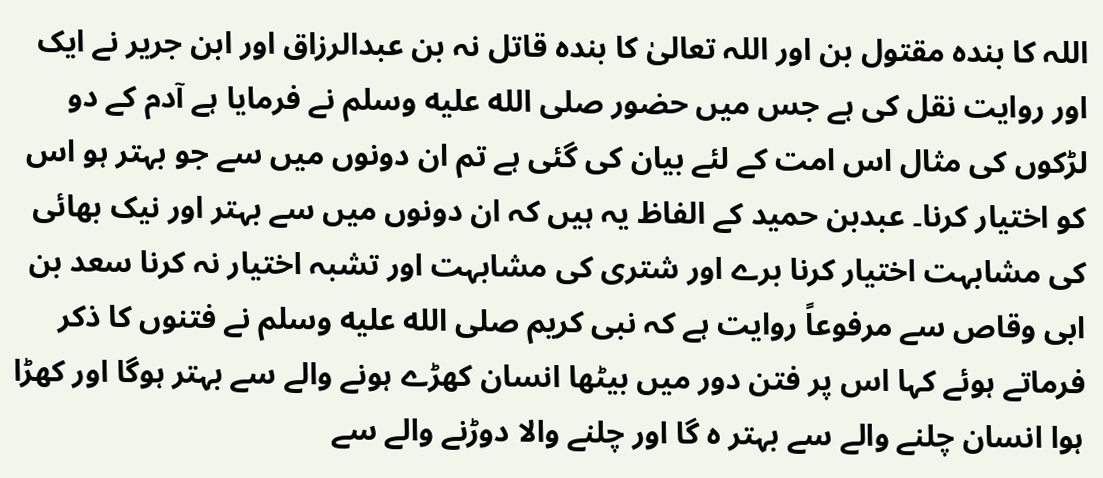اللہ کا بندہ مقتول بن اور اللہ تعالیٰ کا بندہ قاتل نہ بن عبدالرزاق اور ابن جریر نے ایک اور روایت نقل کی ہے جس میں حضور صلى الله عليه وسلم نے فرمایا ہے آدم کے دو لڑکوں کی مثال اس امت کے لئے بیان کی گئی ہے تم ان دونوں میں سے جو بہتر ہو اس کو اختیار کرنا۔ عبدبن حمید کے الفاظ یہ ہیں کہ ان دونوں میں سے بہتر اور نیک بھائی کی مشابہت اختیار کرنا برے اور شتری کی مشابہت اور تشبہ اختیار نہ کرنا سعد بن ابی وقاص سے مرفوعاً روایت ہے کہ نبی کریم صلى الله عليه وسلم نے فتنوں کا ذکر فرماتے ہوئے کہا اس پر فتن دور میں بیٹھا انسان کھڑے ہونے والے سے بہتر ہوگا اور کھڑا ہوا انسان چلنے والے سے بہتر ہ گا اور چلنے والا دوڑنے والے سے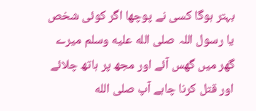بہتر ہوگا کسی نے پوچھا اگر کوئی شخص یا رسول اللہ صلى الله عليه وسلم میرے گھر میں گھس آئے اور مجھ پر ہاتھ چلائے اور قتل کرنا چاہے آپ صلى الله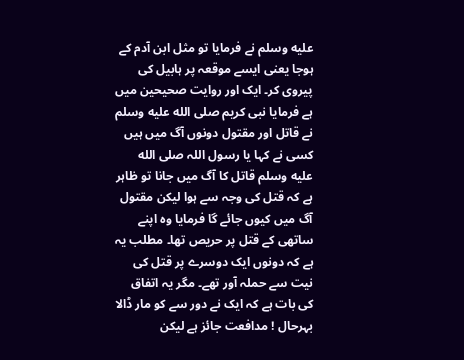عليه وسلم نے فرمایا تو مثل ابن آدم کے ہوجا یعنی ایسے موقعہ پر ہابیل کی پیروی کر۔ ایک اور روایت صحیحین میں ہے فرمایا نبی کریم صلى الله عليه وسلم نے قاتل اور مقتول دونوں آگ میں ہیں کسی نے کہا یا رسول اللہ صلى الله عليه وسلم قاتل کا آگ میں جانا تو ظاہر ہے کہ قتل کی وجہ سے ہوا لیکن مقتول آگ میں کیوں جائے گا فرمایا وہ اپنے ساتھی کے قتل پر حریص تھا۔ مطلب یہ ہے کہ دونوں ایک دوسرے پر قتل کی نیت سے حملہ آور تھے۔ مگر یہ اتفاق کی بات ہے کہ ایک نے دور سے کو مار ڈالا بہرحال ! مدافعت جائز ہے لیکن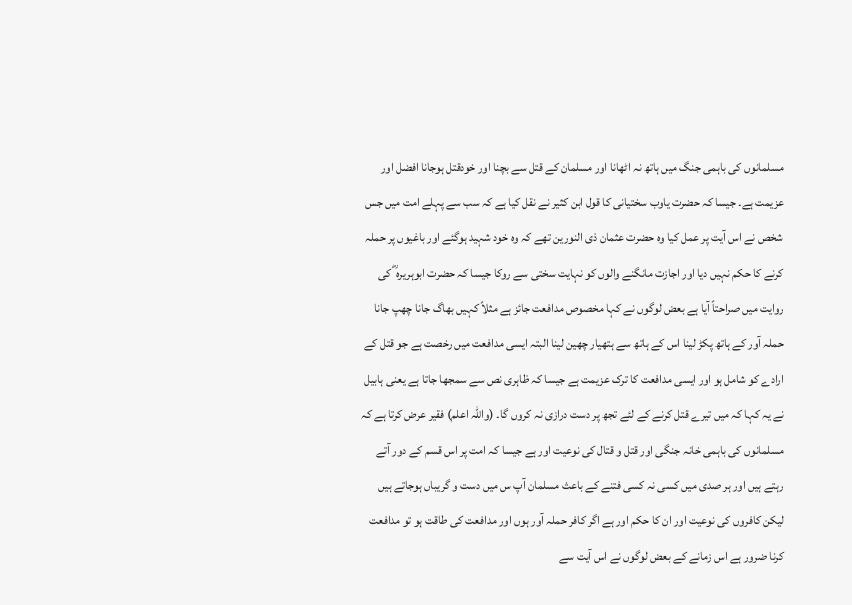مسلمانوں کی باہمی جنگ میں ہاتھ نہ اٹھانا اور مسلمان کے قتل سے بچنا اور خودقتل ہوجانا افضل اور عزیمت ہے۔ جیسا کہ حضرت یاوب سختیانی کا قول ابن کثیر نے نقل کیا ہے کہ سب سے پہلے امت میں جس شخص نے اس آیت پر عمل کیا وہ حضرت عثمان ذی النورین تھے کہ وہ خود شہید ہوگئے اور باغیوں پر حملہ کرنے کا حکم نہیں دیا اور اجازت مانگنے والوں کو نہایت سختی سے روکا جیسا کہ حضرت ابوہریرہ ؓ کی روایت میں صراحتاً آیا ہے بعض لوگوں نے کہا مخصوص مدافعت جائز ہے مثلاً کہیں بھاگ جانا چھپ جانا حملہ آور کے ہاتھ پکڑ لینا اس کے ہاتھ سے ہتھیار چھین لینا البتہ ایسی مدافعت میں رخصت ہے جو قتل کے ارادے کو شامل ہو اور ایسی مدافعت کا ترک عزیمت ہے جیسا کہ ظاہری نص سے سمجھا جاتا ہے یعنی ہابیل نے یہ کہا کہ میں تیرے قتل کرنے کے لئے تجھ پر دست درازی نہ کروں گا۔ (واللہ اعلم) فقیر عرض کرتا ہے کہ مسلمانوں کی باہمی خانہ جنگی اور قتل و قتال کی نوعیت اور ہے جیسا کہ امت پر اس قسم کے دور آتے رہتے ہیں اور ہر صدی میں کسی نہ کسی فتنے کے باعث مسلمان آپ س میں دست و گریباں ہوجاتے ہیں لیکن کافروں کی نوعیت اور ان کا حکم اور ہے اگر کافر حملہ آور ہوں اور مدافعت کی طاقت ہو تو مدافعت کرنا ضرور ہے اس زمانے کے بعض لوگوں نے اس آیت سے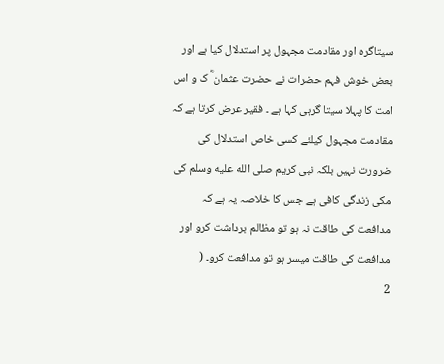سیتاگرہ اور مقادمت مجہول پر استدلال کیا ہے اور بعض خوش فہم حضرات نے حضرت عثمان ؓ ک و اس امت کا پہلا سیتا گرہی کہا ہے ۔ فقیر عرض کرتا ہے کہ مقادمت مجہول کیلئے کسی خاص استدلال کی ضرورت نہیں بلکہ نبی کریم صلى الله عليه وسلم کی مکی زندگی کافی ہے جس کا خلاصہ یہ ہے کہ مدافعت کی طاقت نہ ہو تو مظالم برداشت کرو اور مدافعت کی طاقت میسر ہو تو مدافعت کرو۔ (
2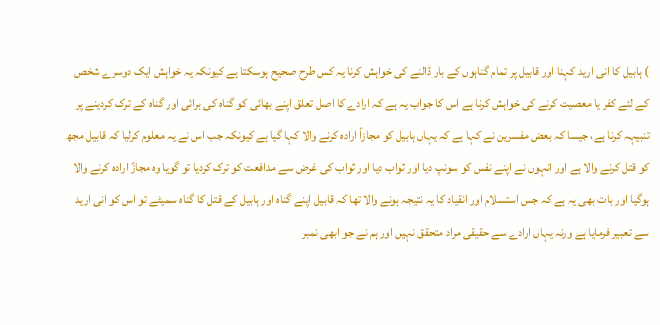) ہابیل کا انی ارید کہنا اور قابیل پر تمام گناہوں کے بار ڈالنے کی خواہش کرنا یہ کس طرح صحیح ہوسکتا ہے کیونکہ یہ خواہش ایک دوسرے شخص کے لئے کفر یا معصیت کرنے کی خواہش کرنا ہے اس کا جواب یہ ہے کہ ارادے کا اصل تعلق اپنے بھائی کو گناہ کی برائی اور گناہ کے ترک کردینے پر تنبیہہ کرنا ہے، جیسا کہ بعض مفسرین نے کہا ہے کہ یہاں ہابیل کو مجازاً ارادہ کرنے والا کہا گیا ہے کیونکہ جب اس نے یہ معلوم کرلیا کہ قابیل مجھ کو قتل کرنے والا ہے اور انہوں نے اپنے نفس کو سونپ دیا اور ثواب دیا اور ثواب کی غرض سے مدافعت کو ترک کردیا تو گویا وہ مجازً ارادہ کرنے والا ہوگیا اور بات بھی یہ ہے کہ جس استسلام اور انقیاد کا یہ نتیجہ ہونے والا تھا کہ قابیل اپنے گناہ اور ہابیل کے قتل کا گناہ سمیٹے تو اس کو انی ارید سے تعبیر فرمایا ہے ورنہ یہاں ارادے سے حقیقی مراد متحقق نہیں اور ہم نے جو ابھی نمبر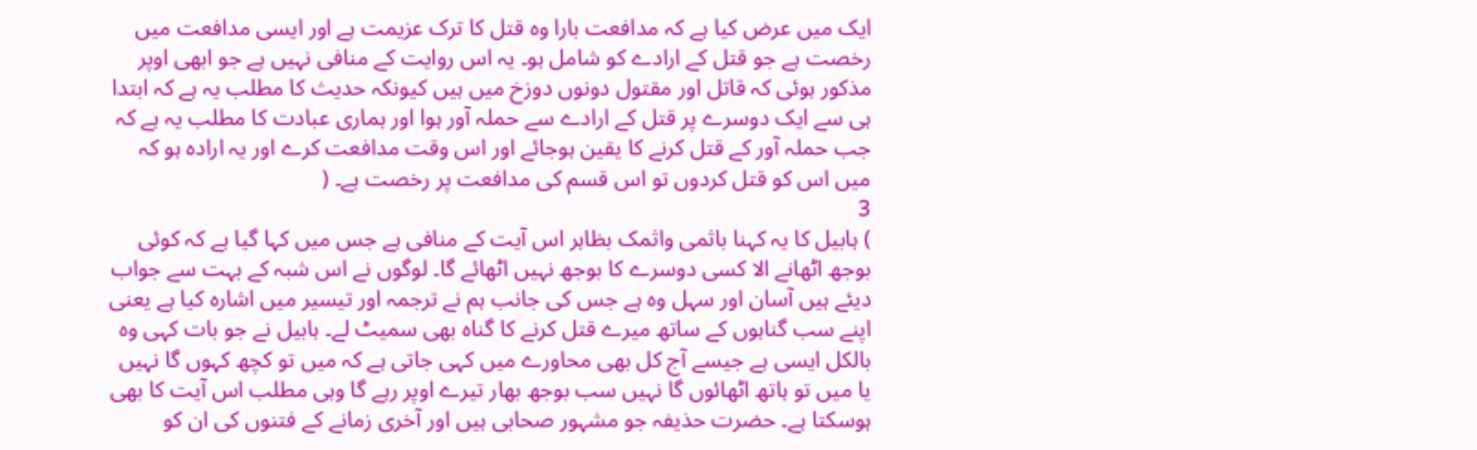ایک میں عرض کیا ہے کہ مدافعت بارا وہ قتل کا ترک عزیمت ہے اور ایسی مدافعت میں رخصت ہے جو قتل کے ارادے کو شامل ہو۔ یہ اس روایت کے منافی نہیں ہے جو ابھی اوپر مذکور ہوئی کہ قاتل اور مقتول دونوں دوزخ میں ہیں کیونکہ حدیث کا مطلب یہ ہے کہ ابتدا ہی سے ایک دوسرے پر قتل کے ارادے سے حملہ آور ہوا اور ہماری عبادت کا مطلب یہ ہے کہ جب حملہ آور کے قتل کرنے کا یقین ہوجائے اور اس وقت مدافعت کرے اور یہ ارادہ ہو کہ میں اس کو قتل کردوں تو اس قسم کی مدافعت پر رخصت ہے۔ (
3
) ہابیل کا یہ کہنا باثمی واثمک بظاہر اس آیت کے منافی ہے جس میں کہا گیا ہے کہ کوئی بوجھ اٹھانے الا کسی دوسرے کا بوجھ نہیں اٹھائے گا۔ لوگوں نے اس شبہ کے بہت سے جواب دیئے ہیں آسان اور سہل وہ ہے جس کی جانب ہم نے ترجمہ اور تیسیر میں اشارہ کیا ہے یعنی اپنے سب گناہوں کے ساتھ میرے قتل کرنے کا گناہ بھی سمیٹ لے۔ ہابیل نے جو بات کہی وہ بالکل ایسی ہے جیسے آج کل بھی محاورے میں کہی جاتی ہے کہ میں تو کچھ کہوں گا نہیں یا میں تو ہاتھ اٹھائوں گا نہیں سب بوجھ بھار تیرے اوپر رہے گا وہی مطلب اس آیت کا بھی ہوسکتا ہے۔ حضرت حذیفہ جو مشہور صحابی ہیں اور آخری زمانے کے فتنوں کی ان کو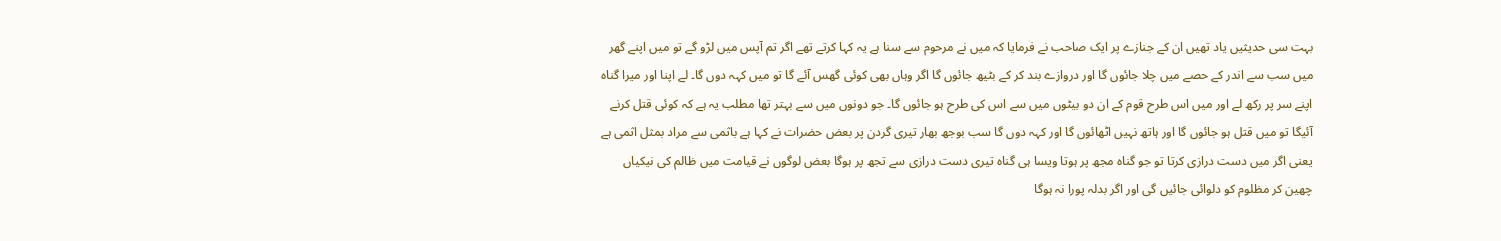بہت سی حدیثیں یاد تھیں ان کے جنازے پر ایک صاحب نے فرمایا کہ میں نے مرحوم سے سنا ہے یہ کہا کرتے تھے اگر تم آپس میں لڑو گے تو میں اپنے گھر میں سب سے اندر کے حصے میں چلا جائوں گا اور دروازے بند کر کے بٹیھ جائوں گا اگر وہاں بھی کوئی گھس آئے گا تو میں کہہ دوں گا۔ لے اپنا اور میرا گناہ اپنے سر پر رکھ لے اور میں اس طرح قوم کے ان دو بیٹوں میں سے اس کی طرح ہو جائوں گا۔ جو دونوں میں سے بہتر تھا مطلب یہ ہے کہ کوئی قتل کرنے آئیگا تو میں قتل ہو جائوں گا اور ہاتھ نہیں اٹھائوں گا اور کہہ دوں گا سب بوجھ بھار تیری گردن پر بعض حضرات نے کہا ہے باثمی سے مراد بمثل اثمی ہے یعنی اگر میں دست درازی کرتا تو جو گناہ مجھ پر ہوتا ویسا ہی گناہ تیری دست درازی سے تجھ پر ہوگا بعض لوگوں نے قیامت میں ظالم کی نیکیاں چھین کر مظلوم کو دلوائی جائیں گی اور اگر بدلہ پورا نہ ہوگا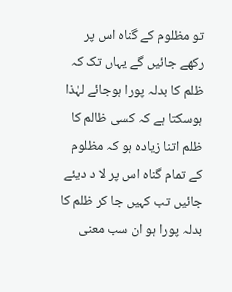تو مظلوم کے گناہ اس پر رکھے جائیں گے یہاں تک کہ ظلم کا بدلہ پورا ہوجائے لہٰذا ہوسکتا ہے کہ کسی ظالم کا ظلم اتنا زیادہ ہو کہ مظلوم کے تمام گناہ اس پر لا د دیئے جائیں تب کہیں جا کر ظلم کا بدلہ پورا ہو ان سب معنی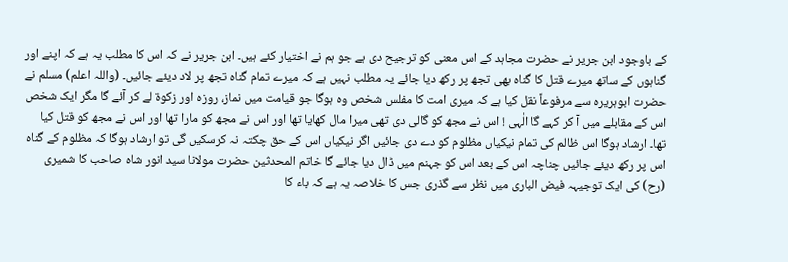کے باوجود ابن جریر نے حضرت مجاہد کے اس معنی کو ترجیح دی ہے جو ہم نے اختیار کئے ہیں۔ ابن جریر نے کہ اس کا مطلب یہ ہے کہ اپنے اور گناہوں کے ساتھ میرے قتل کا گناہ بھی تجھ پر رکھ دیا جائے یہ مطلب نہیں ہے کہ میرے تمام گناہ تجھ پر لاد دیئے جائیں۔ (واللہ اعلم) مسلم نے حضرت ابوہریرہ سے مرفوعاً نقل کیا ہے کہ میری امت کا مفلس شخص وہ ہوگا جو قیامت میں نماز، روزہ اور زکوۃ لے کر آئے گا مگر ایک شخص اس کے مقابلے میں آ کر کہے گا الٰہی ! اس نے مجھ کو گالی دی تھی میرا مال کھایا تھا اور اس نے مجھ کو مارا تھا اور اس نے مجھ کو قتل کیا تھا۔ ارشاد ہوگا اس ظالم کی تمام نیکیاں مظلوم کو دے دی جائیں اگر نیکیاں اس کے حق چکتہ نہ کرسکیں گی تو ارشاد ہوگا کہ مظلوم کے گناہ اس پر رکھ دیئے جائیں چناچہ اس کے بعد اس کو جہنم میں ڈال دیا جائے گا خاتم المحدثین حضرت مولانا سید انور شاہ صاحب کا شمیری (رح) کی ایک توجیہہ فیض الباری میں نظر سے گذری جس کا خلاصہ یہ ہے کہ باء کا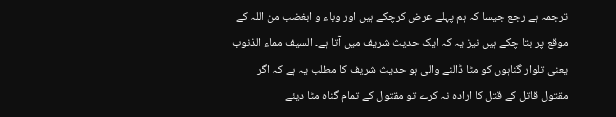ترجمہ ہے رجع جیسا کہ ہم پہلے عرض کرچکے ہیں اور وباء و ابغضب من اللہ کے موقع پر بتا چکے ہیں نیز یہ کہ ایک حدیث شریف میں آتا ہے۔ السیف مماء الذنوب یعنی تلوار گناہوں کو مٹا ڈالنے والی ہو حدیث شریف کا مطلب یہ ہے کہ اگر مقتول قاتل کے قتل کا ارادہ نہ کرے تو مقتول کے تمام گناہ مٹا دیئے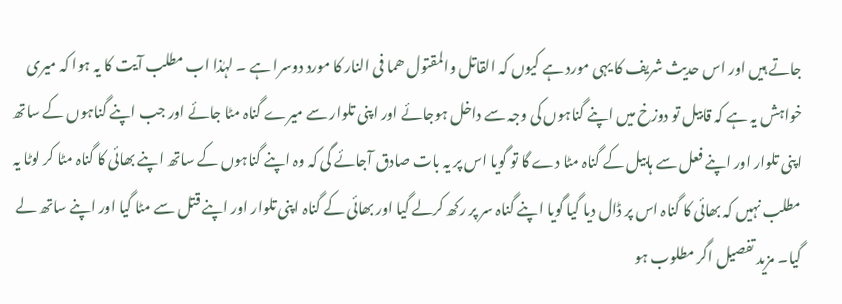جاتے ہیں اور اس حدیث شریف کا یہی مورد ہے کیوں کہ القاتل والمقتول ھما فی النار کا مورد دوسرا ہے ۔ لہٰذا اب مطلب آیت کا یہ ہوا کہ میری خواہش یہ ہے کہ قابیل تو دوزخ میں اپنے گناہوں کی وجہ سے داخل ہوجائے اور اپنی تلوار سے میرے گناہ مٹا جائے اور جب اپنے گناہوں کے ساتھ اپنی تلوار اور اپنے فعل سے ہابیل کے گناہ مٹا دے گا تو گویا اس پر یہ بات صادق آجائے گی کہ وہ اپنے گناہوں کے ساتھ اپنے بھائی کا گناہ مٹا کر لوٹا یہ مطلب نہیں کہ بھائی کا گناہ اس پر ڈال دیا گیا گویا اپنے گناہ سر پر رکھ کرلے گیا اور بھائی کے گناہ اپنی تلوار اور اپنے قتل سے مٹا گیا اور اپنے ساتھ لے گیا۔ مزید تفصیل اگر مطلوب ہو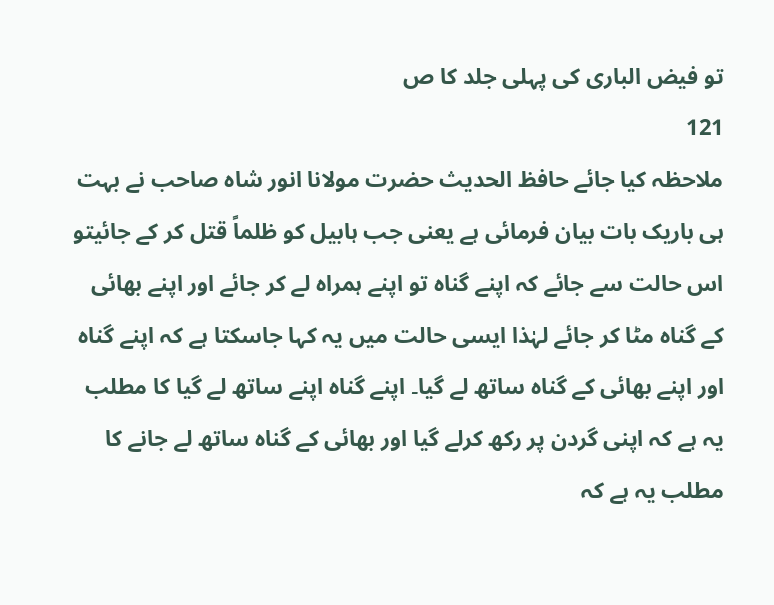تو فیض الباری کی پہلی جلد کا ص
121
ملاحظہ کیا جائے حافظ الحدیث حضرت مولانا انور شاہ صاحب نے بہت ہی باریک بات بیان فرمائی ہے یعنی جب ہابیل کو ظلماً قتل کر کے جائیتو اس حالت سے جائے کہ اپنے گناہ تو اپنے ہمراہ لے کر جائے اور اپنے بھائی کے گناہ مٹا کر جائے لہٰذا ایسی حالت میں یہ کہا جاسکتا ہے کہ اپنے گناہ اور اپنے بھائی کے گناہ ساتھ لے گیا۔ اپنے گناہ اپنے ساتھ لے گیا کا مطلب یہ ہے کہ اپنی گردن پر رکھ کرلے گیا اور بھائی کے گناہ ساتھ لے جانے کا مطلب یہ ہے کہ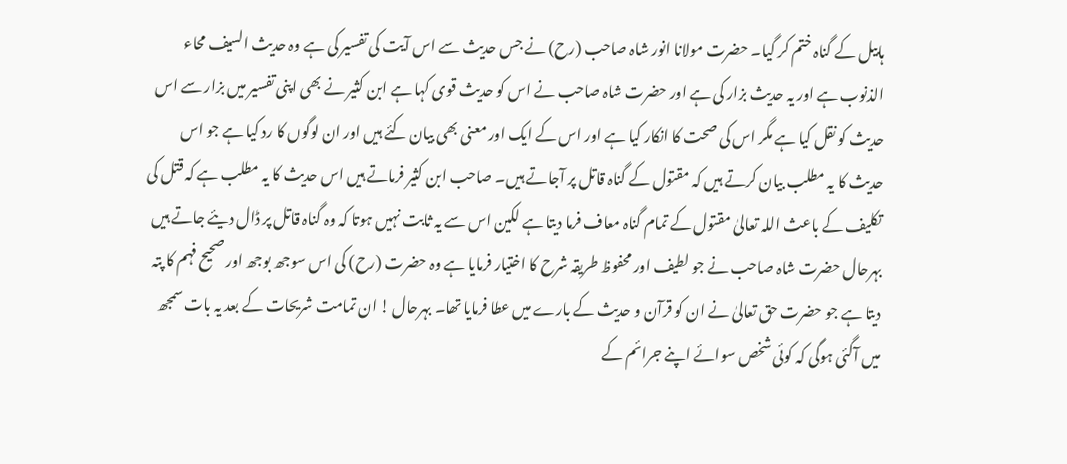ہابیل کے گناہ ختم کر گیا۔ حضرت مولانا انور شاہ صاحب (رح) نے جس حدیث سے اس آیت کی تفسیر کی ہے وہ حدیث السیف محاء الذنوب ہے اور یہ حدیث بزار کی ہے اور حضرت شاہ صاحب نے اس کو حدیث قوی کہا ہے ابن کثیر نے بھی اپنی تفسیر میں بزار سے اس حدیث کو نقل کیا ہے مگر اس کی صحت کا انکار کیا ہے اور اس کے ایک اور معنی بھی بیان کئے ہیں اور ان لوگوں کا رد کیا ہے جو اس حدیث کا یہ مطلب بیان کرتے ہیں کہ مقتول کے گناہ قاتل پر آجاتے ہیں۔ صاحب ابن کثیر فرماتے ہیں اس حدیث کا یہ مطلب ہے کہ قتل کی تکلیف کے باعث اللہ تعالیٰ مقتول کے تمام گناہ معاف فرما دیتا ہے لکین اس سے یہ ثابت نہیں ہوتا کہ وہ گناہ قاتل پر ڈال دیئے جاتے ہیں بہرحال حضرت شاہ صاحب نے جو لطیف اور محفوظ طریقہ شرح کا اختیار فرمایا ہے وہ حضرت (رح) کی اس سوجھ بوجھ اور صحیح فہم کا پتہ دیتا ہے جو حضرت حق تعالیٰ نے ان کو قرآن و حدیث کے بارے میں عطا فرمایا تھا۔ بہرحال ! ان تمامت شریحات کے بعد یہ بات سمجھ میں آگئی ہوگی کہ کوئی شخص سوائے اپنے جرائم کے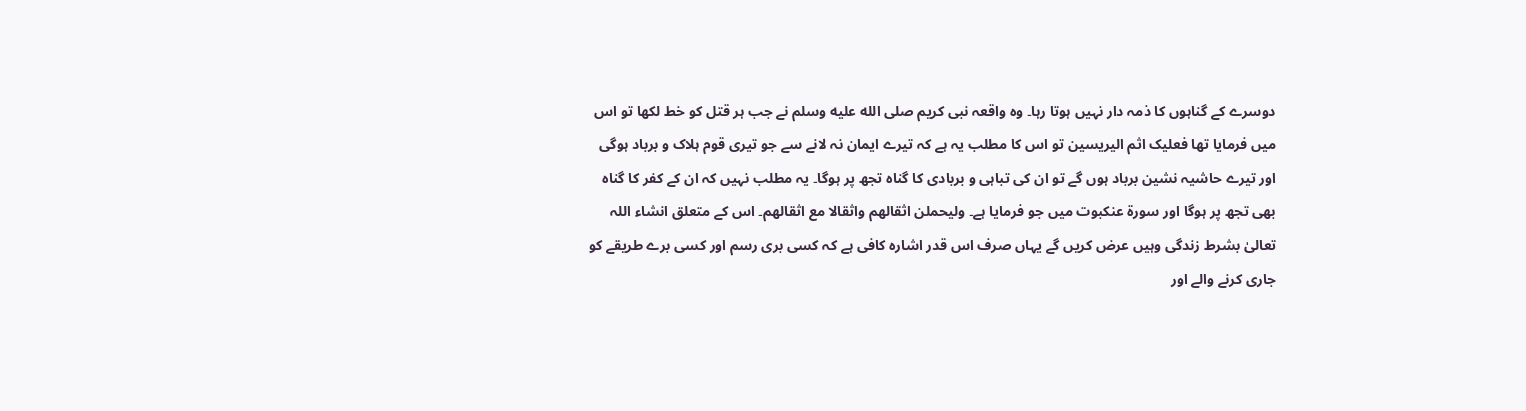دوسرے کے گناہوں کا ذمہ دار نہیں ہوتا رہا۔ وہ واقعہ نبی کریم صلى الله عليه وسلم نے جب ہر قتل کو خط لکھا تو اس میں فرمایا تھا فعلیک اثم الیریسین تو اس کا مطلب یہ ہے کہ تیرے ایمان نہ لانے سے جو تیری قوم ہلاک و برباد ہوگی اور تیرے حاشیہ نشین برباد ہوں گے تو ان کی تباہی و بربادی کا گناہ تجھ پر ہوگا۔ یہ مطلب نہیں کہ ان کے کفر کا گناہ بھی تجھ پر ہوگا اور سورة عنکبوت میں جو فرمایا ہے۔ ولیحملن اثقالھم واثقالا مع اثقالھم۔ اس کے متعلق انشاء اللہ تعالیٰ بشرط زندگی وہیں عرض کریں گے یہاں صرف اس قدر اشارہ کافی ہے کہ کسی بری رسم اور کسی برے طریقے کو جاری کرنے والے اور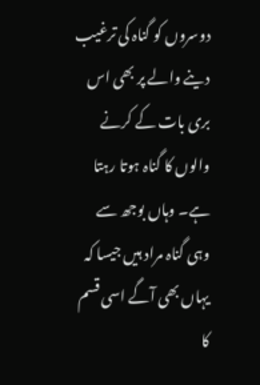دوسروں کو گناہ کی ترغیب دینے والے پر بھی اس بری بات کے کرنے والوں کا گناہ ہوتا رہتا ہے۔ وہاں بوجھ سے وہی گناہ مراد ہیں جیسا کہ یہاں بھی آگے اسی قسم کا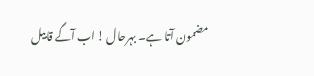مضمون آتا ہے۔ بہرحال ! اب آگے قابیل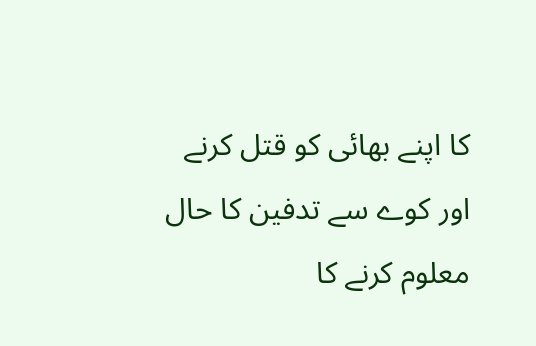کا اپنے بھائی کو قتل کرنے اور کوے سے تدفین کا حال معلوم کرنے کا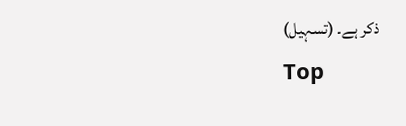ذکر ہے۔ (تسہیل)
Top